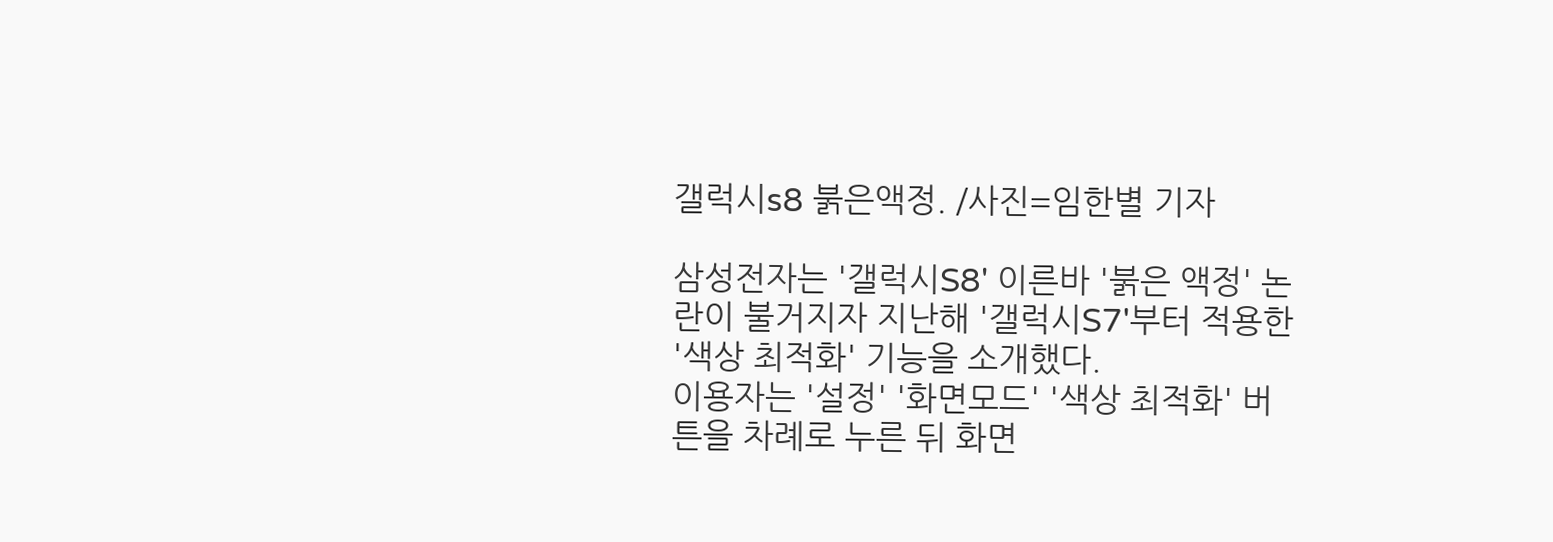갤럭시s8 붉은액정. /사진=임한별 기자

삼성전자는 '갤럭시S8' 이른바 '붉은 액정' 논란이 불거지자 지난해 '갤럭시S7'부터 적용한 '색상 최적화' 기능을 소개했다.
이용자는 '설정' '화면모드' '색상 최적화' 버튼을 차례로 누른 뒤 화면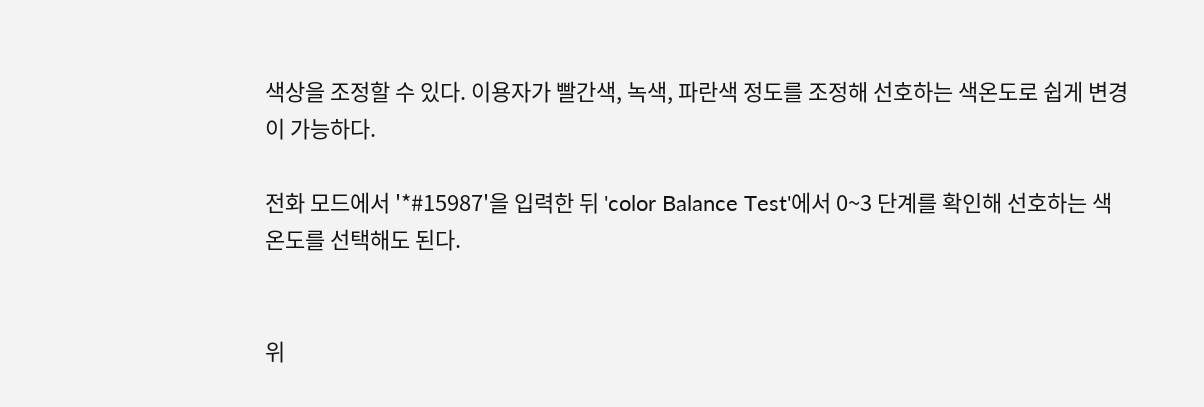색상을 조정할 수 있다. 이용자가 빨간색, 녹색, 파란색 정도를 조정해 선호하는 색온도로 쉽게 변경이 가능하다.

전화 모드에서 '*#15987'을 입력한 뒤 'color Balance Test'에서 0~3 단계를 확인해 선호하는 색온도를 선택해도 된다.


위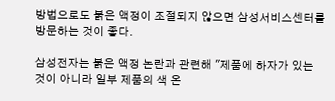방법으로도 붉은 액정이 조절되지 않으면 삼성서비스센터를 방문하는 것이 좋다.

삼성전자는 붉은 액정 논란과 관련해 "제품에 하자가 있는 것이 아니라 일부 제품의 색 온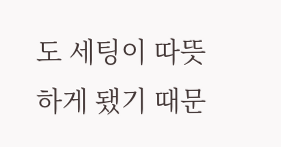도 세팅이 따뜻하게 됐기 때문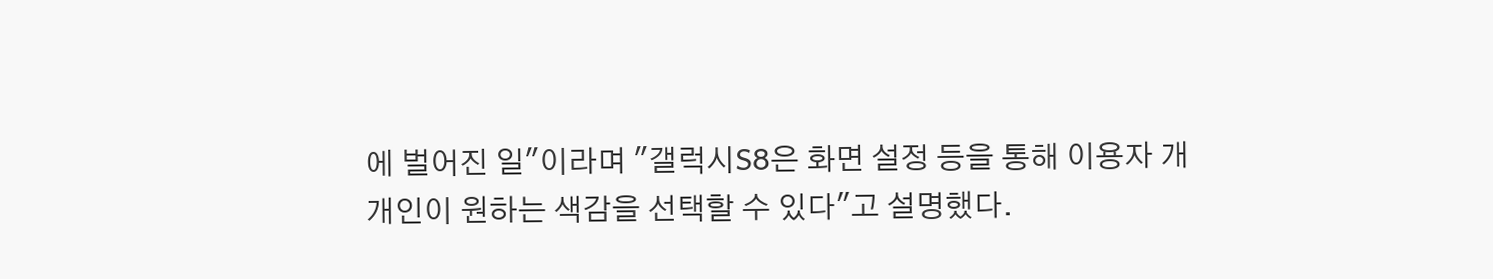에 벌어진 일"이라며 "갤럭시S8은 화면 설정 등을 통해 이용자 개개인이 원하는 색감을 선택할 수 있다"고 설명했다.